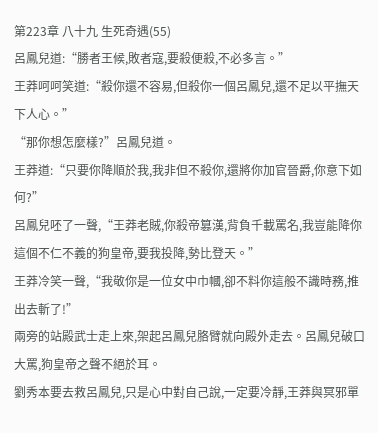第223章 八十九 生死奇遇(55)
呂鳳兒道:“勝者王候,敗者寇,要殺便殺,不必多言。”
王莽呵呵笑道:“殺你還不容易,但殺你一個呂鳳兒,還不足以平撫天下人心。”
“那你想怎麼樣?”呂鳳兒道。
王莽道:“只要你降順於我,我非但不殺你,還將你加官晉爵,你意下如何?”
呂鳳兒呸了一聲,“王莽老賊,你殺帝篡漢,背負千載罵名,我豈能降你這個不仁不義的狗皇帝,要我投降,勢比登天。”
王莽冷笑一聲,“我敬你是一位女中巾幗,卻不料你這般不識時務,推出去斬了!”
兩旁的站殿武士走上來,架起呂鳳兒胳臂就向殿外走去。呂鳳兒破口大罵,狗皇帝之聲不絕於耳。
劉秀本要去救呂鳳兒,只是心中對自己說,一定要冷靜,王莽與冥邪單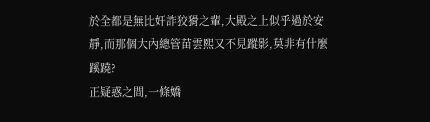於全都是無比奸詐狡猾之輩,大殿之上似乎過於安靜,而那個大內總管苗雲熙又不見蹤影,莫非有什麼蹊蹺?
正疑惑之間,一條嬌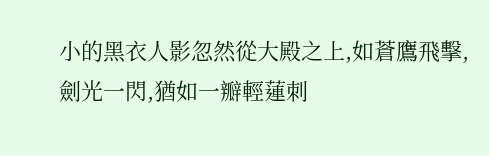小的黑衣人影忽然從大殿之上,如蒼鷹飛擊,劍光一閃,猶如一瓣輕蓮刺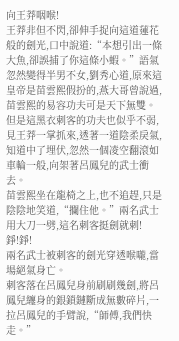向王莽咽喉!
王莽非但不閃,卻伸手捉向這道蓮花般的劍光,口中說道:“本想引出一條大魚,卻誤捕了你這條小蝦。”語氣忽然變得半男不女,劉秀心道,原來這皇帝是苗雲熙假扮的,燕大哥曾說過,苗雲熙的易容功夫可是天下無雙。
但是這黑衣刺客的功夫也似乎不弱,見王莽一掌抓來,透著一道陰柔戾氣,知道中了埋伏,忽然一個凌空翻滾如車輪一般,向架著呂鳳兒的武士衝去。
苗雲熙坐在龍椅之上,也不追趕,只是陰陰地笑道,“攔住他。”兩名武士用大刀一劈,這名刺客挺劍就刺!
錚!錚!
兩名武士被刺客的劍光穿透喉嚨,當場絕氣身亡。
刺客落在呂鳳兒身前刷刷幾劍,將呂鳳兒纏身的銀鎖鏈斷成無數碎片,一拉呂鳳兒的手臂說,“師傅,我們快走。”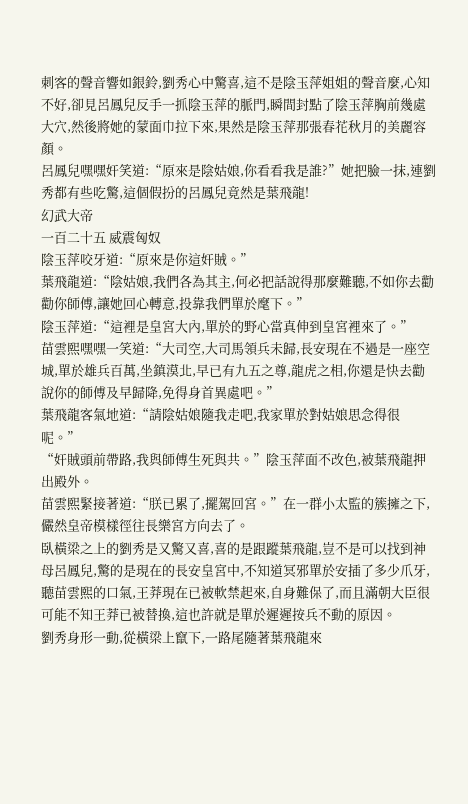刺客的聲音響如銀鈴,劉秀心中驚喜,這不是陰玉萍姐姐的聲音麼,心知不好,卻見呂鳳兒反手一抓陰玉萍的脈門,瞬間封點了陰玉萍胸前幾處大穴,然後將她的蒙面巾拉下來,果然是陰玉萍那張春花秋月的美麗容顏。
呂鳳兒嘿嘿奸笑道:“原來是陰姑娘,你看看我是誰?”她把臉一抹,連劉秀都有些吃驚,這個假扮的呂鳳兒竟然是葉飛龍!
幻武大帝
一百二十五 威震匈奴
陰玉萍咬牙道:“原來是你這奸賊。”
葉飛龍道:“陰姑娘,我們各為其主,何必把話說得那麼難聽,不如你去勸勸你師傅,讓她回心轉意,投靠我們單於麾下。”
陰玉萍道:“這裡是皇宮大內,單於的野心當真伸到皇宮裡來了。”
苗雲熙嘿嘿一笑道:“大司空,大司馬領兵未歸,長安現在不過是一座空城,單於雄兵百萬,坐鎮漠北,早已有九五之尊,龍虎之相,你還是快去勸說你的師傅及早歸降,免得身首異處吧。”
葉飛龍客氣地道:“請陰姑娘隨我走吧,我家單於對姑娘思念得很呢。”
“奸賊頭前帶路,我與師傅生死與共。”陰玉萍面不改色,被葉飛龍押出殿外。
苗雲熙緊接著道:“朕已累了,擺駕回宮。”在一群小太監的簇擁之下,儼然皇帝模樣徑往長樂宮方向去了。
臥橫梁之上的劉秀是又驚又喜,喜的是跟蹤葉飛龍,豈不是可以找到神母呂鳳兒,驚的是現在的長安皇宮中,不知道冥邪單於安插了多少爪牙,聽苗雲熙的口氣,王莽現在已被軟禁起來,自身難保了,而且滿朝大臣很可能不知王莽已被替換,這也許就是單於遲遲按兵不動的原因。
劉秀身形一動,從橫梁上竄下,一路尾隨著葉飛龍來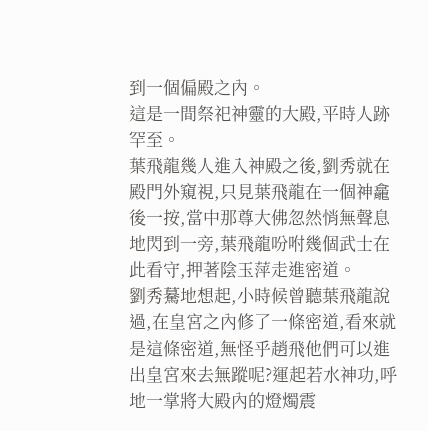到一個偏殿之內。
這是一間祭祀神靈的大殿,平時人跡罕至。
葉飛龍幾人進入神殿之後,劉秀就在殿門外窺視,只見葉飛龍在一個神龕後一按,當中那尊大佛忽然悄無聲息地閃到一旁,葉飛龍吩咐幾個武士在此看守,押著陰玉萍走進密道。
劉秀驀地想起,小時候曾聽葉飛龍說過,在皇宮之內修了一條密道,看來就是這條密道,無怪乎趙飛他們可以進出皇宮來去無蹤呢?運起若水神功,呼地一掌將大殿內的燈燭震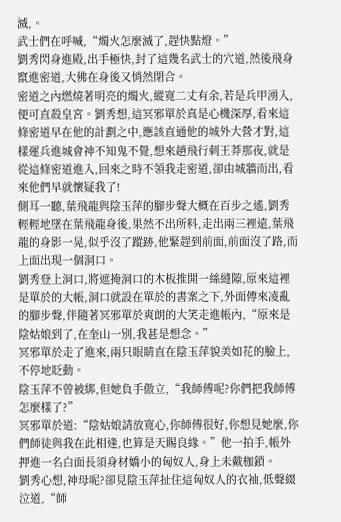滅,。
武士們在呼喊,“燭火怎麼滅了,趕快點燈。”
劉秀閃身進殿,出手極快,封了這幾名武士的穴道,然後飛身竄進密道,大佛在身後又悄然閉合。
密道之內燃燒著明亮的燭火,縱寬二丈有余,若是兵甲湧入,便可直殺皇宮。劉秀想,這冥邪單於真是心機深厚,看來這條密道早在他的計劃之中,應該直通他的城外大營才對,這樣運兵進城會神不知鬼不覺,想來趙飛行刺王莽那夜,就是從這條密道進入,回來之時不領我走密道,卻由城牆而出,看來他們早就懷疑我了!
側耳一聽,葉飛龍與陰玉萍的腳步聲大概在百步之遙,劉秀輕輕地墜在葉飛龍身後,果然不出所料,走出兩三裡遠,葉飛龍的身影一晃,似乎沒了蹤跡,他緊趕到前面,前面沒了路,而上面出現一個洞口。
劉秀登上洞口,將遮掩洞口的木板推開一絲縫隙,原來這裡是單於的大帳,洞口就設在單於的書案之下,外面傳來凌亂的腳步聲,伴隨著冥邪單於爽朗的大笑走進帳內,“原來是陰姑娘到了,在奎山一別,我甚是想念。”
冥邪單於走了進來,兩只眼睛直在陰玉萍貌美如花的臉上,不停地眨動。
陰玉萍不曾被綁,但她負手傲立,“我師傅呢?你們把我師傅怎麼樣了?”
冥邪單於道:“陰姑娘請放寬心,你師傅很好,你想見她麼,你們師徒與我在此相逢,也算是天賜良緣。”他一拍手,帳外押進一名白面長須身材嬌小的匈奴人,身上未戴枷鎖。
劉秀心想,神母呢?卻見陰玉萍扯住這匈奴人的衣袖,低聲綴泣道,“師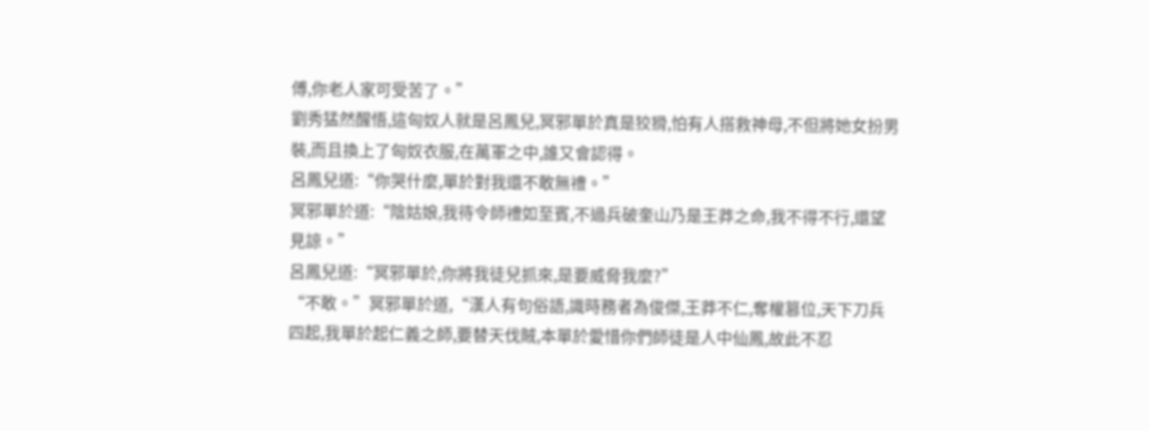傅,你老人家可受苦了。”
劉秀猛然醒悟,這匈奴人就是呂鳳兒,冥邪單於真是狡猾,怕有人搭救神母,不但將她女扮男裝,而且換上了匈奴衣服,在萬軍之中,誰又會認得。
呂鳳兒道:“你哭什麼,單於對我還不敢無禮。”
冥邪單於道:“陰姑娘,我待令師禮如至賓,不過兵破奎山乃是王莽之命,我不得不行,還望見諒。”
呂鳳兒道:“冥邪單於,你將我徒兒抓來,是要威脅我麼?”
“不敢。”冥邪單於道,“漢人有句俗語,識時務者為俊傑,王莽不仁,奪權篡位,天下刀兵四起,我單於起仁義之師,要替天伐賊,本單於愛惜你們師徒是人中仙鳳,故此不忍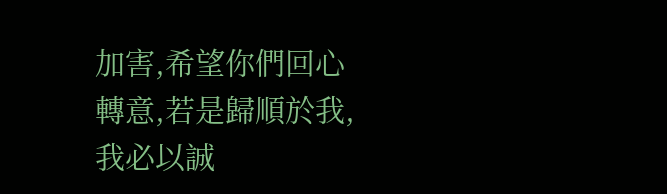加害,希望你們回心轉意,若是歸順於我,我必以誠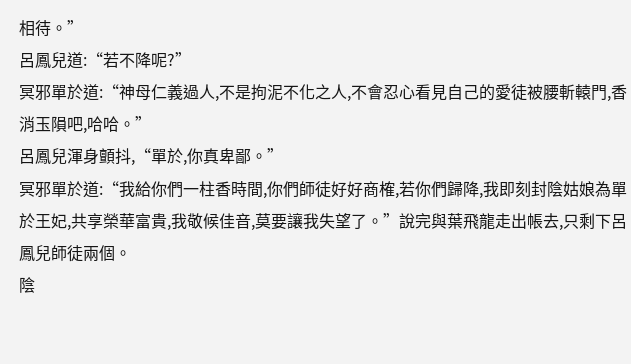相待。”
呂鳳兒道:“若不降呢?”
冥邪單於道:“神母仁義過人,不是拘泥不化之人,不會忍心看見自己的愛徒被腰斬轅門,香消玉隕吧,哈哈。”
呂鳳兒渾身顫抖,“單於,你真卑鄙。”
冥邪單於道:“我給你們一柱香時間,你們師徒好好商榷,若你們歸降,我即刻封陰姑娘為單於王妃,共享榮華富貴,我敬候佳音,莫要讓我失望了。”說完與葉飛龍走出帳去,只剩下呂鳳兒師徒兩個。
陰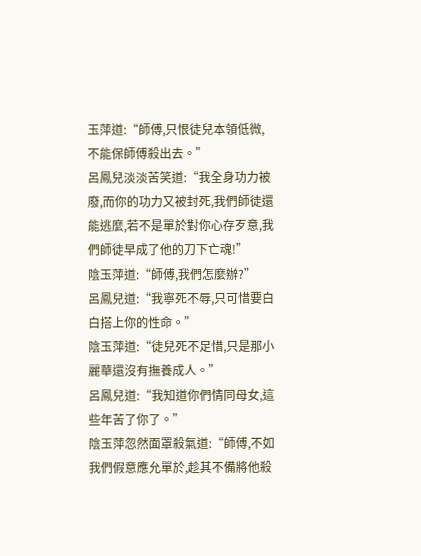玉萍道:“師傅,只恨徒兒本領低微,不能保師傅殺出去。”
呂鳳兒淡淡苦笑道:“我全身功力被廢,而你的功力又被封死,我們師徒還能逃麼,若不是單於對你心存歹意,我們師徒早成了他的刀下亡魂!”
陰玉萍道:“師傅,我們怎麼辦?”
呂鳳兒道:“我寧死不辱,只可惜要白白搭上你的性命。”
陰玉萍道:“徒兒死不足惜,只是那小麗華還沒有撫養成人。”
呂鳳兒道:“我知道你們情同母女,這些年苦了你了。”
陰玉萍忽然面罩殺氣道:“師傅,不如我們假意應允單於,趁其不備將他殺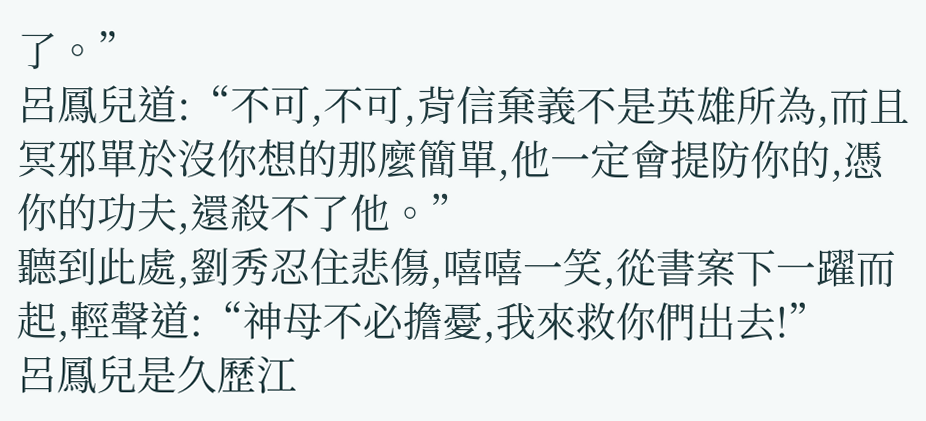了。”
呂鳳兒道:“不可,不可,背信棄義不是英雄所為,而且冥邪單於沒你想的那麼簡單,他一定會提防你的,憑你的功夫,還殺不了他。”
聽到此處,劉秀忍住悲傷,嘻嘻一笑,從書案下一躍而起,輕聲道:“神母不必擔憂,我來救你們出去!”
呂鳳兒是久歷江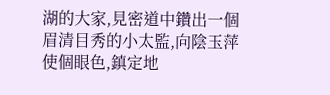湖的大家,見密道中鑽出一個眉清目秀的小太監,向陰玉萍使個眼色,鎮定地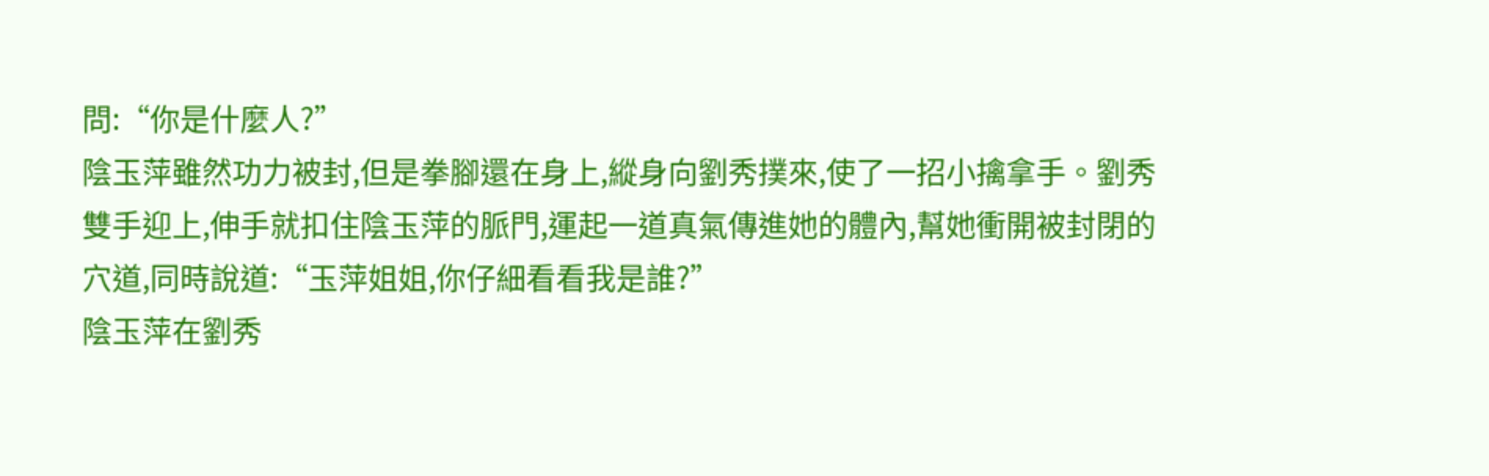問:“你是什麼人?”
陰玉萍雖然功力被封,但是拳腳還在身上,縱身向劉秀撲來,使了一招小擒拿手。劉秀雙手迎上,伸手就扣住陰玉萍的脈門,運起一道真氣傳進她的體內,幫她衝開被封閉的穴道,同時說道:“玉萍姐姐,你仔細看看我是誰?”
陰玉萍在劉秀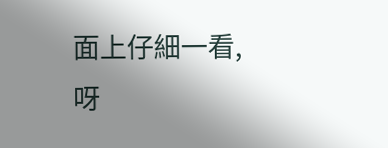面上仔細一看,呀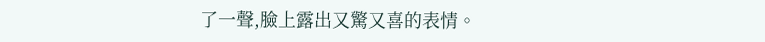了一聲,臉上露出又驚又喜的表情。